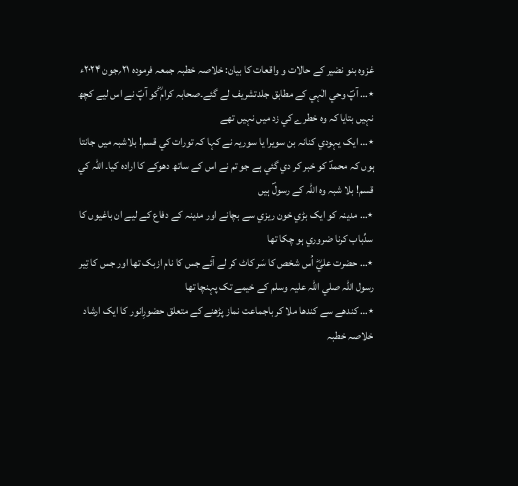غزوہ بنو نضیر کے حالات و واقعات کا بیان: خلاصہ خطبہ جمعہ فرمودہ ۲۱؍جون ۲۰۲۴ء
٭… آپؐ وحي الٰہي کے مطابق جلدتشريف لے گئے۔صحابہ کرام ؓکو آپؐ نے اس ليے کچھ نہيں بتايا کہ وہ خطرے کي زد ميں نہيں تھے
٭… ايک يہودي کنانہ بن سويرا يا سوريہ نے کہا کہ تورات کي قسم! بلاشبہ ميں جانتا ہوں کہ محمدؐ کو خبر کر دي گئي ہے جو تم نے اس کے ساتھ دھوکے کا ارادہ کيا۔ اللہ کي قسم! بلا شبہ وہ اللہ کے رسولؐ ہيں
٭… مدينہ کو ايک بڑي خون ريزي سے بچانے اور مدينہ کے دفاع کے ليے ان باغيوں کا سدِّباب کرنا ضروري ہو چکا تھا
٭… حضرت عليؓ اُس شخص کا سَر کاٹ کر لے آئے جس کا نام ازبک تھا اور جس کا تِير رسول اللہ صلي اللہ عليہ وسلم کے خيمے تک پہنچا تھا
٭… کندھے سے کندھا ملا کر باجماعت نماز پڑھنے کے متعلق حضورِانور کا ایک ارشاد
خلاصہ خطبہ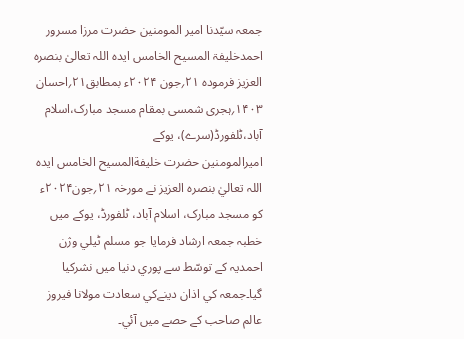جمعہ سیّدنا امیر المومنین حضرت مرزا مسرور احمدخلیفۃ المسیح الخامس ایدہ اللہ تعالیٰ بنصرہ العزیز فرمودہ ۲۱؍جون ۲۰۲۴ء بمطابق۲۱؍احسان ۱۴۰۳؍ہجری شمسی بمقام مسجد مبارک،اسلام آباد،ٹلفورڈ(سرے)، یوکے
اميرالمومنين حضرت خليفةالمسيح الخامس ايدہ اللہ تعاليٰ بنصرہ العزيز نے مورخہ ۲۱؍جون۲۰۲۴ء کو مسجد مبارک، اسلام آباد، ٹلفورڈ، يوکے ميں خطبہ جمعہ ارشاد فرمايا جو مسلم ٹيلي وژن احمديہ کے توسّط سے پوري دنيا ميں نشرکيا گيا۔جمعہ کي اذان دينےکي سعادت مولانا فیروز عالم صاحب کے حصے ميں آئي۔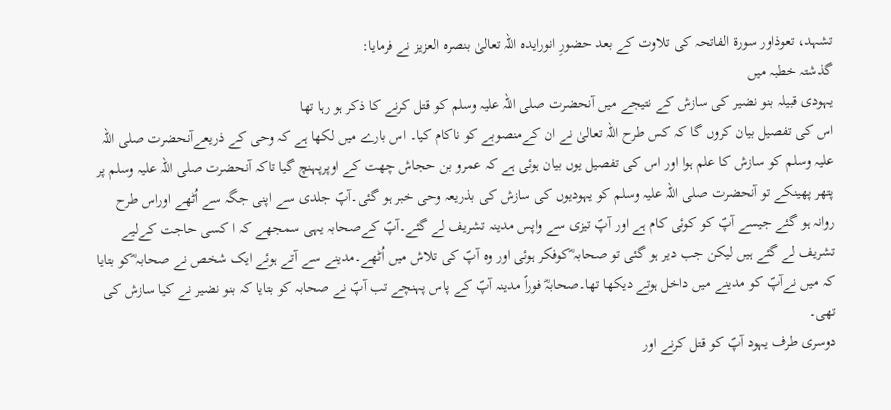تشہد، تعوذاور سورة الفاتحہ کی تلاوت کے بعد حضورِ انورایدہ اللہ تعالیٰ بنصرہ العزیز نے فرمایا:
گذشتہ خطبہ میں
یہودی قبیلہ بنو نضیر کی سازش کے نتیجے میں آنحضرت صلی اللہ علیہ وسلم کو قتل کرنے کا ذکر ہو رہا تھا
اس کی تفصیل بیان کروں گا کہ کس طرح اللہ تعالیٰ نے ان کےمنصوبے کو ناکام کیا۔ اس بارے میں لکھا ہے کہ وحی کے ذریعےآنحضرت صلی اللہ علیہ وسلم کو سازش کا علم ہوا اور اس کی تفصیل یوں بیان ہوئی ہے کہ عمرو بن حجاش چھت کے اوپرپہنچ گیا تاکہ آنحضرت صلی اللہ علیہ وسلم پر پتھر پھینکے تو آنحضرت صلی اللہ علیہ وسلم کو یہودیوں کی سازش کی بذریعہ وحی خبر ہو گئی۔آپؐ جلدی سے اپنی جگہ سے اُٹھے اوراس طرح روانہ ہو گئے جیسے آپؐ کو کوئی کام ہے اور آپؐ تیزی سے واپس مدینہ تشریف لے گئے۔آپؐ کےصحابہ یہی سمجھے کہ ا کسی حاجت کےلیے تشریف لے گئے ہیں لیکن جب دیر ہو گئی تو صحابہ ؓکوفکر ہوئی اور وہ آپؐ کی تلاش میں اُٹھے۔مدینے سے آتے ہوئے ایک شخص نے صحابہ ؓکو بتایا کہ میں نےآپؐ کو مدینے میں داخل ہوتے دیکھا تھا۔صحابہؓ فوراً مدینہ آپؐ کے پاس پہنچے تب آپؐ نے صحابہ کو بتایا کہ بنو نضیر نے کیا سازش کی تھی۔
دوسری طرف یہود آپؐ کو قتل کرنے اور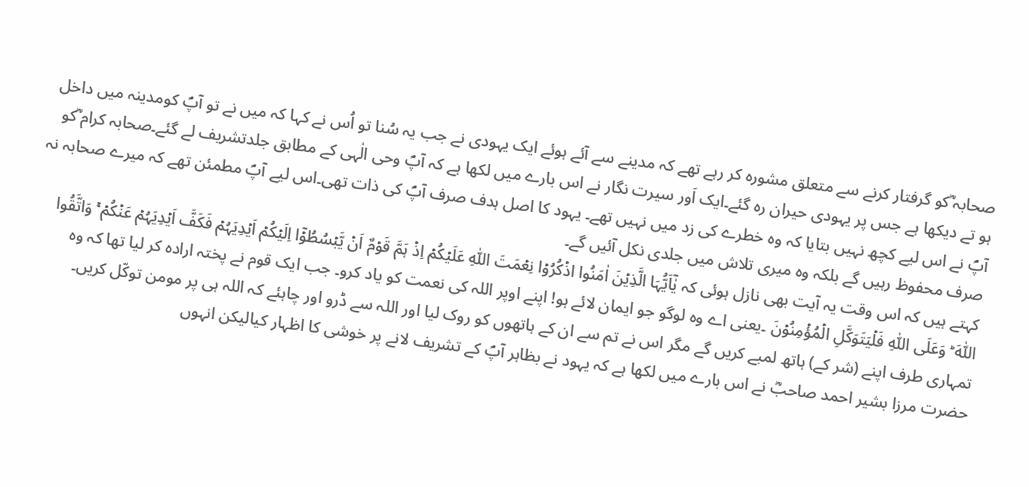صحابہ ؓکو گرفتار کرنے سے متعلق مشورہ کر رہے تھے کہ مدینے سے آئے ہوئے ایک یہودی نے جب یہ سُنا تو اُس نے کہا کہ میں نے تو آپؐ کومدینہ میں داخل ہو تے دیکھا ہے جس پر یہودی حیران رہ گئے۔ایک اَور سیرت نگار نے اس بارے میں لکھا ہے کہ آپؐ وحی الٰہی کے مطابق جلدتشریف لے گئے۔صحابہ کرام ؓکو آپؐ نے اس لیے کچھ نہیں بتایا کہ وہ خطرے کی زد میں نہیں تھے۔ یہود کا اصل ہدف صرف آپؐ کی ذات تھی۔اس لیے آپؐ مطمئن تھے کہ میرے صحابہ نہ صرف محفوظ رہیں گے بلکہ وہ میری تلاش میں جلدی نکل آئیں گے۔
کہتے ہیں کہ اس وقت یہ آیت بھی نازل ہوئی کہ یٰۤاَیُّہَا الَّذِیۡنَ اٰمَنُوا اذۡکُرُوۡا نِعۡمَتَ اللّٰہِ عَلَیۡکُمۡ اِذۡ ہَمَّ قَوۡمٌ اَنۡ یَّبۡسُطُوۡۤا اِلَیۡکُمۡ اَیۡدِیَہُمۡ فَکَفَّ اَیۡدِیَہُمۡ عَنۡکُمۡ ۚ وَاتَّقُوا اللّٰہَ ؕ وَعَلَی اللّٰہِ فَلۡیَتَوَکَّلِ الۡمُؤۡمِنُوۡنَ ۔یعنی اے وہ لوگو جو ایمان لائے ہو! اپنے اوپر اللہ کی نعمت کو یاد کرو۔ جب ایک قوم نے پختہ ارادہ کر لیا تھا کہ وہ تمہاری طرف اپنے (شر کے) ہاتھ لمبے کریں گے مگر اس نے تم سے ان کے ہاتھوں کو روک لیا اور اللہ سے ڈرو اور چاہئے کہ اللہ ہی پر مومن توکّل کریں۔
حضرت مرزا بشیر احمد صاحبؓ نے اس بارے میں لکھا ہے کہ یہود نے بظاہر آپؐ کے تشریف لانے پر خوشی کا اظہار کیالیکن انہوں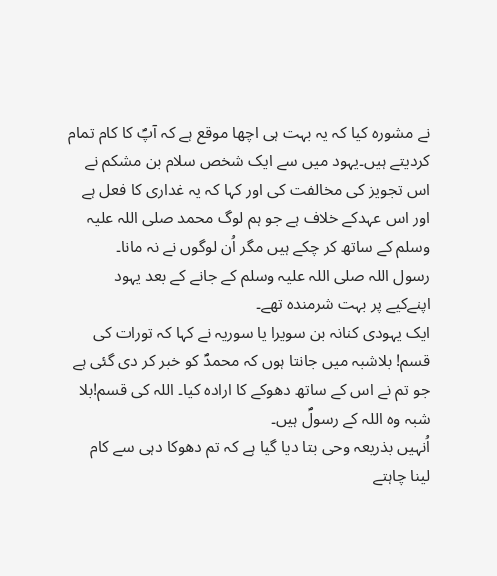نے مشورہ کیا کہ یہ بہت ہی اچھا موقع ہے کہ آپؐ کا کام تمام کردیتے ہیں۔یہود میں سے ایک شخص سلام بن مشکم نے اس تجویز کی مخالفت کی اور کہا کہ یہ غداری کا فعل ہے اور اس عہدکے خلاف ہے جو ہم لوگ محمد صلی اللہ علیہ وسلم کے ساتھ کر چکے ہیں مگر اُن لوگوں نے نہ مانا۔
رسول اللہ صلی اللہ علیہ وسلم کے جانے کے بعد یہود اپنےکیے پر بہت شرمندہ تھے۔
ایک یہودی کنانہ بن سویرا یا سوریہ نے کہا کہ تورات کی قسم! بلاشبہ میں جانتا ہوں کہ محمدؐ کو خبر کر دی گئی ہے جو تم نے اس کے ساتھ دھوکے کا ارادہ کیا۔ اللہ کی قسم!بلا شبہ وہ اللہ کے رسولؐ ہیں۔
اُنہیں بذریعہ وحی بتا دیا گیا ہے کہ تم دھوکا دہی سے کام لینا چاہتے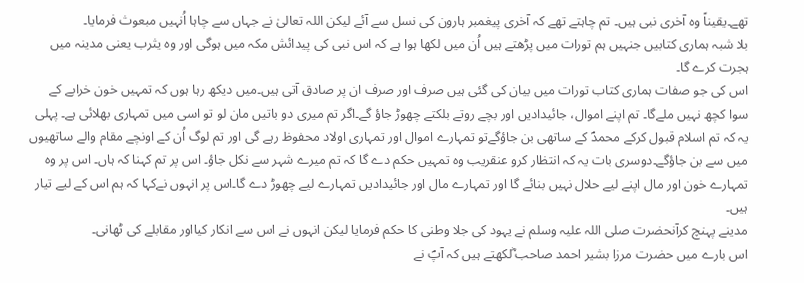تھے۔یقیناً وہ آخری نبی ہیں۔ تم چاہتے تھے کہ آخری پیغمبر ہارون کی نسل سے آئے لیکن اللہ تعالیٰ نے جہاں سے چاہا اُنہیں مبعوث فرمایا۔
بلا شبہ ہماری کتابیں جنہیں ہم تورات میں پڑھتے ہیں اُن میں لکھا ہوا ہے کہ اس نبی کی پیدائش مکہ میں ہوگی اور وہ یثرب یعنی مدینہ میں ہجرت کرے گا۔
اس کی جو صفات ہماری کتاب تورات میں بیان کی گئی ہیں صرف اور صرف ان پر صادق آتی ہیں۔میں دیکھ رہا ہوں کہ تمہیں خون خرابے کے سوا کچھ نہیں ملےگا۔ تم اپنے اموال، جائیدادیں اور بچے روتے بلکتے چھوڑ جاؤ گے۔اگر تم میری دو باتیں مان لو تو اسی میں تمہاری بھلائی ہے۔ پہلی یہ کہ تم اسلام قبول کرکے محمدؐ کے ساتھی بن جاؤگےتو تمہارے اموال اور تمہاری اولاد محفوظ رہے گی اور تم لوگ اُن کے اونچے مقام والے ساتھیوں میں سے بن جاؤگے۔دوسری بات یہ کہ انتظار کرو عنقریب وہ تمہیں حکم دے گا کہ تم میرے شہر سے نکل جاؤ۔ اس پر تم کہنا کہ ہاں۔ اس پر وہ تمہارے خون اور مال اپنے لیے حلال نہیں بنائے گا اور تمہارے مال اور جائیدادیں تمہارے لیے چھوڑ دے گا۔اس پر انہوں نےکہا کہ ہم اس کے لیے تیار ہیں۔
مدینے پہنچ کرآنحضرت صلی اللہ علیہ وسلم نے یہود کی جلا وطنی کا حکم فرمایا لیکن انہوں نے اس سے انکار کیااور مقابلے کی ٹھانی۔
اس بارے میں حضرت مرزا بشیر احمد صاحب ؓلکھتے ہیں کہ آپؐ نے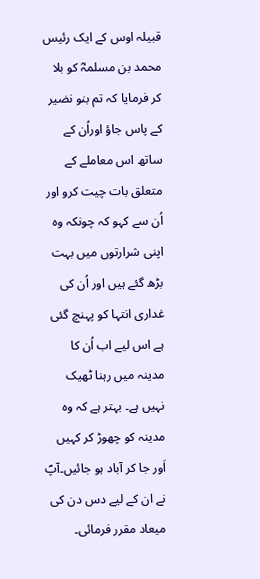قبیلہ اوس کے ایک رئیس محمد بن مسلمہؓ کو بلا کر فرمایا کہ تم بنو نضیر کے پاس جاؤ اوراُن کے ساتھ اس معاملے کے متعلق بات چیت کرو اور اُن سے کہو کہ چونکہ وہ اپنی شرارتوں میں بہت بڑھ گئے ہیں اور اُن کی غداری انتہا کو پہنچ گئی ہے اس لیے اب اُن کا مدینہ میں رہنا ٹھیک نہیں ہے۔ بہتر ہے کہ وہ مدینہ کو چھوڑ کر کہیں اَور جا کر آباد ہو جائیں۔آپؐ نے ان کے لیے دس دن کی میعاد مقرر فرمائی۔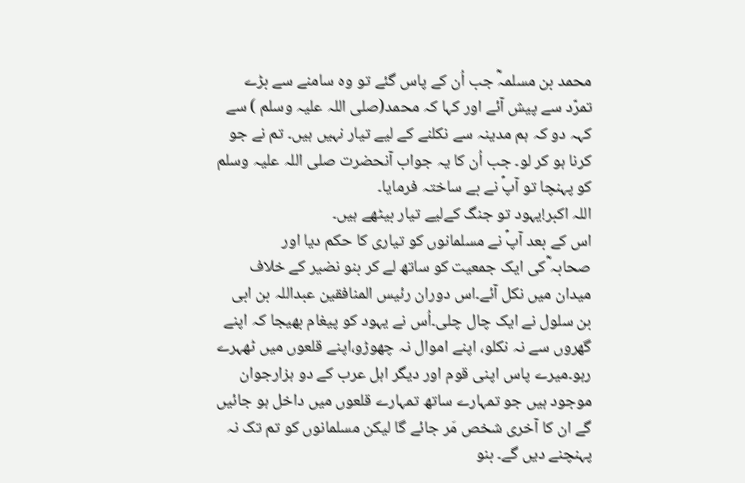محمد بن مسلمہؓ جب اُن کے پاس گئے تو وہ سامنے سے بڑے تمرّد سے پیش آئے اور کہا کہ محمد(صلی اللہ علیہ وسلم ) سے کہہ دو کہ ہم مدینہ سے نکلنے کے لیے تیار نہیں ہیں۔ تم نے جو کرنا ہو کر لو۔ جب اُن کا یہ جواب آنحضرت صلی اللہ علیہ وسلم کو پہنچا تو آپؐ نے بے ساختہ فرمایا۔
اللہ اکبر!یہود تو جنگ کےلیے تیار بیٹھے ہیں۔
اس کے بعد آپؐ نے مسلمانوں کو تیاری کا حکم دیا اور صحابہ ؓکی ایک جمعیت کو ساتھ لے کر بنو نضیر کے خلاف میدان میں نکل آئے۔اس دوران رئیس المنافقین عبداللہ بن ابی بن سلول نے ایک چال چلی۔اُس نے یہود کو پیغام بھیجا کہ اپنے گھروں سے نہ نکلو، اپنے اموال نہ چھوڑو،اپنے قلعوں میں ٹھہرے رہو۔میرے پاس اپنی قوم اور دیگر اہل عرب کے دو ہزارجوان موجود ہیں جو تمہارے ساتھ تمہارے قلعوں میں داخل ہو جائیں گے ان کا آخری شخص مَر جائے گا لیکن مسلمانوں کو تم تک نہ پہنچنے دیں گے۔ بنو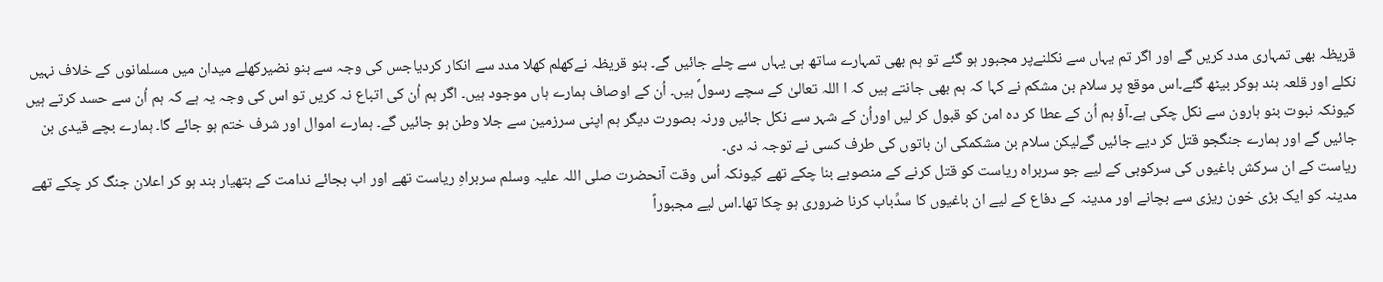قریظہ بھی تمہاری مدد کریں گے اور اگر تم یہاں سے نکلنےپر مجبور ہو گئے تو ہم بھی تمہارے ساتھ ہی یہاں سے چلے جائیں گے۔ بنو قریظہ نےکھلم کھلا مدد سے انکار کردیاجس کی وجہ سے بنو نضیرکھلے میدان میں مسلمانوں کے خلاف نہیں نکلے اور قلعہ بند ہوکر بیٹھ گئے۔اس موقع پر سلام بن مشکم نے کہا کہ ہم بھی جانتے ہیں کہ ا اللہ تعالیٰ کے سچے رسولؐ ہیں۔ اُن کے اوصاف ہمارے ہاں موجود ہیں۔ اگر ہم اُن کی اتباع نہ کریں تو اس کی وجہ یہ ہے کہ ہم اُن سے حسد کرتے ہیں کیونکہ نبوت بنو ہارون سے نکل چکی ہے۔آؤ ہم اُن کے عطا کر دہ امن کو قبول کر لیں اوراُن کے شہر سے نکل جائیں ورنہ بصورت دیگر ہم اپنی سرزمین سے جلا وطن ہو جائیں گے۔ ہمارے اموال اور شرف ختم ہو جائے گا۔ ہمارے بچے قیدی بن جائیں گے اور ہمارے جنگجو قتل کر دیے جائیں گےلیکن سلام بن مشکمکی ان باتوں کی طرف کسی نے توجہ نہ دی۔
ریاست کے ان سرکش باغیوں کی سرکوبی کے لیے جو سربراہ ریاست کو قتل کرنے کے منصوبے بنا چکے تھے کیونکہ اُس وقت آنحضرت صلی اللہ علیہ وسلم سربراہِ ریاست تھے اور اب بجائے ندامت کے ہتھیار بند ہو کر اعلان جنگ کر چکے تھے
مدینہ کو ایک بڑی خون ریزی سے بچانے اور مدینہ کے دفاع کے لیے ان باغیوں کا سدِّباب کرنا ضروری ہو چکا تھا۔اس لیے مجبوراً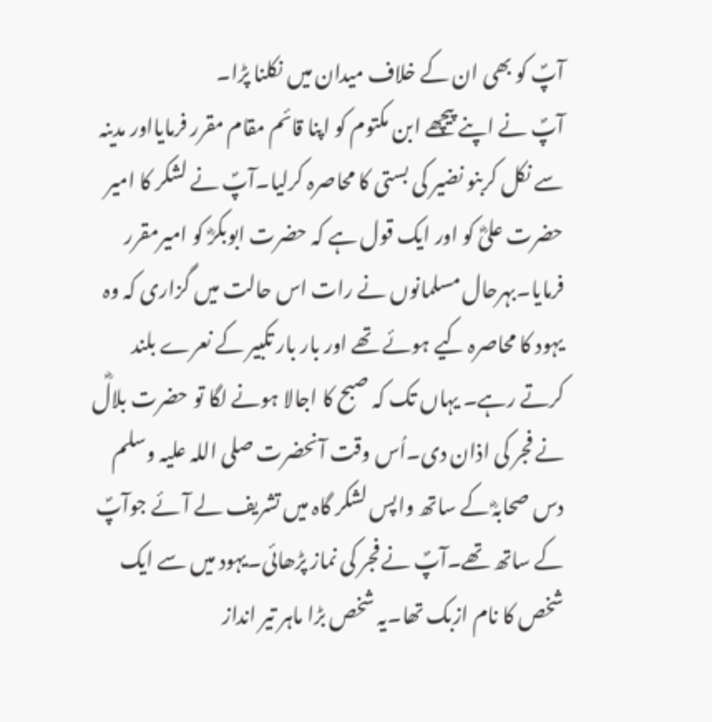آپؐ کو بھی ان کے خلاف میدان میں نکلنا پڑا۔
آپؐ نے اپنے پیچھے ابن مکتوم کو اپنا قائم مقام مقرر فرمایااور مدینہ سے نکل کربنو نضیر کی بستی کا محاصرہ کرلیا۔آپؐ نے لشکر کا امیر حضرت علیؓ کو اور ایک قول ہے کہ حضرت ابوبکرؓ کو امیرمقرر فرمایا۔بہرحال مسلمانوں نے رات اس حالت میں گزاری کہ وہ یہود کا محاصرہ کیے ہوئے تھے اور بار بار تکبیر کے نعرے بلند کرتے رہے۔ یہاں تک کہ صبح کا اجالا ہونے لگا تو حضرت بلالؓ نے فجر کی اذان دی۔اُس وقت آنحضرت صلی اللہ علیہ وسلم دس صحابہؓ کے ساتھ واپس لشکر گاہ میں تشریف لے آئے جوآپؐ کے ساتھ تھے۔آپؐ نے فجر کی نماز پڑھائی۔یہود میں سے ایک شخص کا نام ازبک تھا۔یہ شخص بڑا ماہر تیر انداز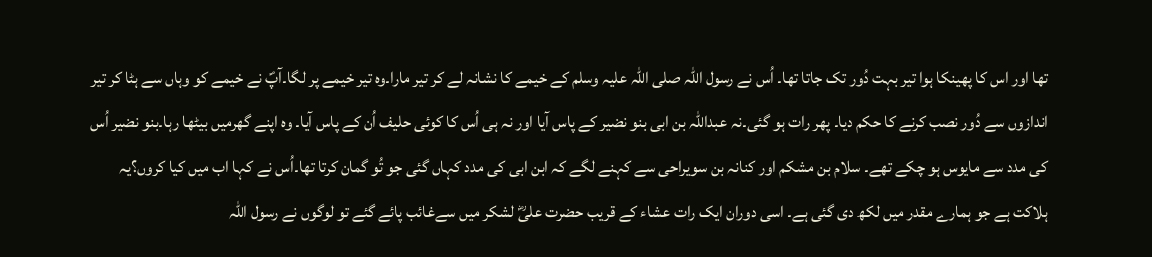تھا اور اس کا پھینکا ہوا تیر بہت دُور تک جاتا تھا۔ اُس نے رسول اللہ صلی اللہ علیہ وسلم کے خیمے کا نشانہ لے کر تیر مارا۔وہ تیر خیمے پر لگا۔آپؐ نے خیمے کو وہاں سے ہٹا کر تیر اندازوں سے دُور نصب کرنے کا حکم دیا۔ پھر رات ہو گئی۔نہ عبداللہ بن ابی بنو نضیر کے پاس آیا اور نہ ہی اُس کا کوئی حلیف اُن کے پاس آیا۔ وہ اپنے گھرمیں بیٹھا رہا۔بنو نضیر اُس کی مدد سے مایوس ہو چکے تھے۔ سلام بن مشکم اور کنانہ بن سویراحی سے کہنے لگے کہ ابن ابی کی مدد کہاں گئی جو تُو گمان کرتا تھا۔اُس نے کہا اب میں کیا کروں؟یہ ہلاکت ہے جو ہمارے مقدر میں لکھ دی گئی ہے۔ اسی دوران ایک رات عشاء کے قریب حضرت علیؓ لشکر میں سےغائب پائے گئے تو لوگوں نے رسول اللہ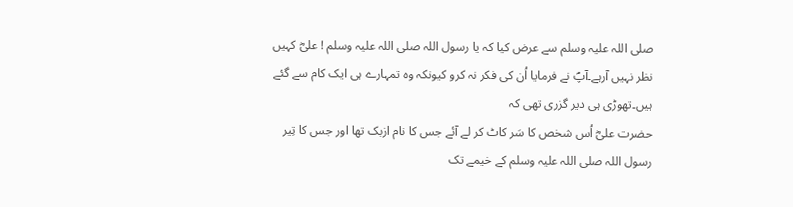صلی اللہ علیہ وسلم سے عرض کیا کہ یا رسول اللہ صلی اللہ علیہ وسلم ! علیؓ کہیں نظر نہیں آرہے۔آپؐ نے فرمایا اُن کی فکر نہ کرو کیونکہ وہ تمہارے ہی ایک کام سے گئے ہیں۔تھوڑی ہی دیر گزری تھی کہ
حضرت علیؓ اُس شخص کا سَر کاٹ کر لے آئے جس کا نام ازبک تھا اور جس کا تِیر رسول اللہ صلی اللہ علیہ وسلم کے خیمے تک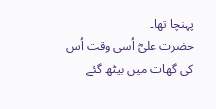پہنچا تھا۔
حضرت علیؓ اُسی وقت اُس کی گھات میں بیٹھ گئے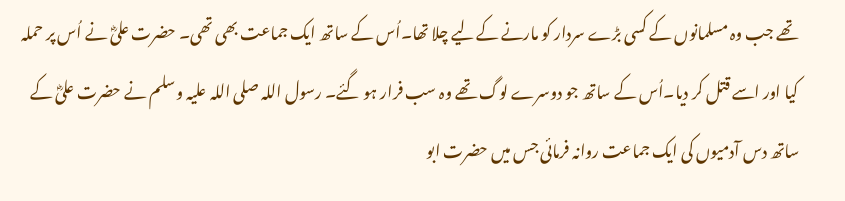تھے جب وہ مسلمانوں کے کسی بڑے سردار کو مارنے کےلیے چلا تھا۔اُس کے ساتھ ایک جماعت بھی تھی۔ حضرت علیؓ نے اُس پر حملہ کیا اور اسے قتل کر دیا۔اُس کے ساتھ جو دوسرے لوگ تھے وہ سب فرار ہو گئے۔ رسول اللہ صلی اللہ علیہ وسلم نے حضرت علیؓ کے ساتھ دس آدمیوں کی ایک جماعت روانہ فرمائی جس میں حضرت ابو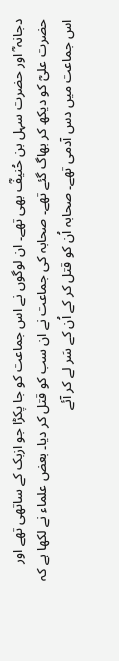دجانہ ؓ اور حضرت سہل بن حُنیفؓ بھی تھے۔ ان لوگوں نے اس جماعت کو جا پکڑا جو ازبک کے ساتھی تھے اور حضرت علیؓ کو دیکھ کر بھاگ گئے تھے۔ صحابہ کی جماعت نے ان سب کو قتل کر دیا۔ بعض علماء نے لکھا ہے کہ اس جماعت میں دس آدمی تھے۔ صحابہ اُن کو قتل کر کے اُن کے سَر لے کر آئے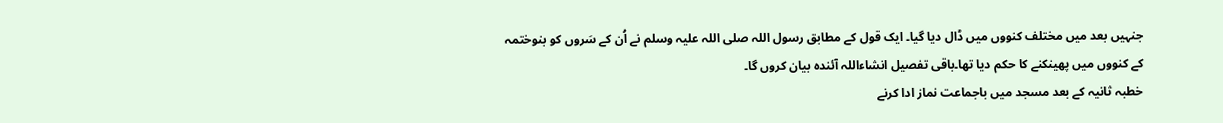جنہیں بعد میں مختلف کنووں میں ڈال دیا گیا۔ ایک قول کے مطابق رسول اللہ صلی اللہ علیہ وسلم نے اُن کے سَروں کو بنوختمہ کے کنووں میں پھینکنے کا حکم دیا تھا۔باقی تفصیل انشاءاللہ آئندہ بیان کروں گا۔
خطبہ ثانیہ کے بعد مسجد میں باجماعت نماز ادا کرنے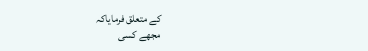کے متعلق فرمایاکہ
مجھے کسی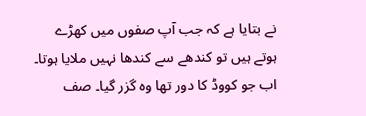نے بتایا ہے کہ جب آپ صفوں میں کھڑے ہوتے ہیں تو کندھے سے کندھا نہیں ملایا ہوتا۔ اب جو کووڈ کا دور تھا وہ گزر گیا۔ صف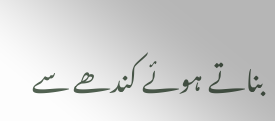بناتے ہوئے کندھے سے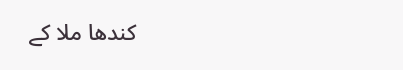کندھا ملا کے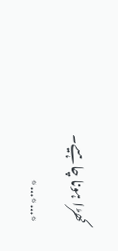کھڑا ہونا چاہیے۔
٭…٭…٭